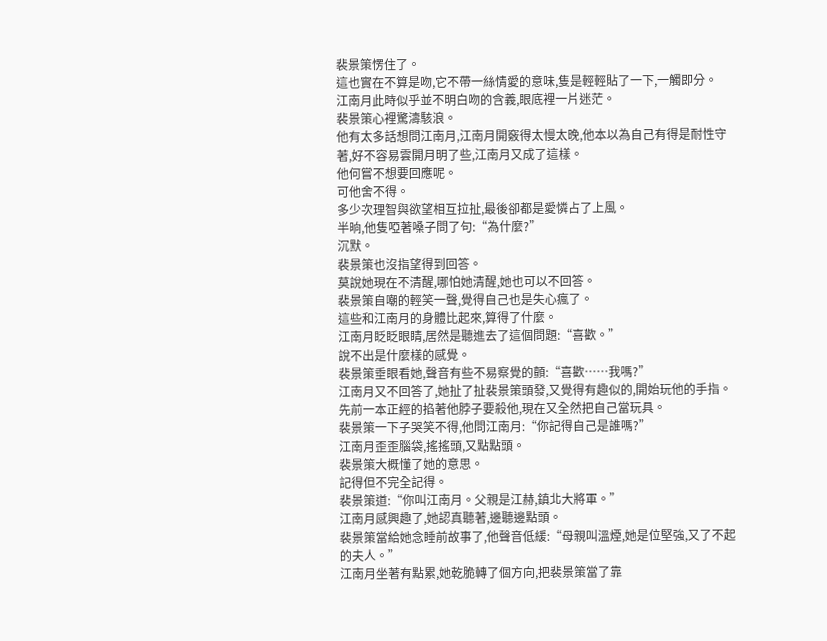裴景策愣住了。
這也實在不算是吻,它不帶一絲情愛的意味,隻是輕輕貼了一下,一觸即分。
江南月此時似乎並不明白吻的含義,眼底裡一片迷茫。
裴景策心裡驚濤駭浪。
他有太多話想問江南月,江南月開竅得太慢太晚,他本以為自己有得是耐性守著,好不容易雲開月明了些,江南月又成了這樣。
他何嘗不想要回應呢。
可他舍不得。
多少次理智與欲望相互拉扯,最後卻都是愛憐占了上風。
半晌,他隻啞著嗓子問了句:“為什麼?”
沉默。
裴景策也沒指望得到回答。
莫說她現在不清醒,哪怕她清醒,她也可以不回答。
裴景策自嘲的輕笑一聲,覺得自己也是失心瘋了。
這些和江南月的身體比起來,算得了什麼。
江南月眨眨眼睛,居然是聽進去了這個問題:“喜歡。”
說不出是什麼樣的感覺。
裴景策垂眼看她,聲音有些不易察覺的顫:“喜歡……我嗎?”
江南月又不回答了,她扯了扯裴景策頭發,又覺得有趣似的,開始玩他的手指。
先前一本正經的掐著他脖子要殺他,現在又全然把自己當玩具。
裴景策一下子哭笑不得,他問江南月:“你記得自己是誰嗎?”
江南月歪歪腦袋,搖搖頭,又點點頭。
裴景策大概懂了她的意思。
記得但不完全記得。
裴景策道:“你叫江南月。父親是江赫,鎮北大將軍。”
江南月感興趣了,她認真聽著,邊聽邊點頭。
裴景策當給她念睡前故事了,他聲音低緩:“母親叫溫煙,她是位堅強,又了不起的夫人。”
江南月坐著有點累,她乾脆轉了個方向,把裴景策當了靠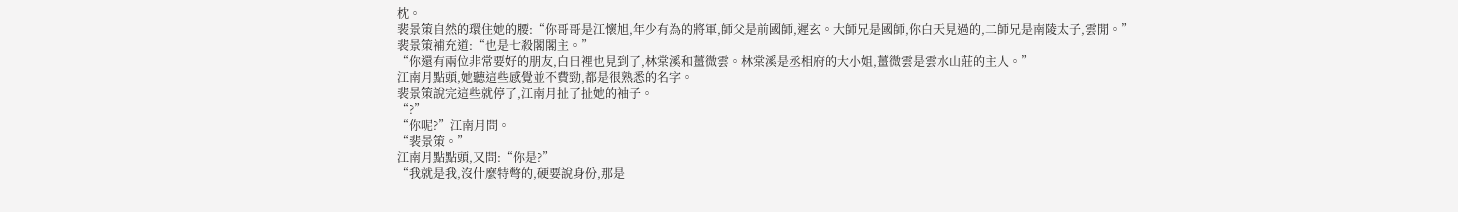枕。
裴景策自然的環住她的腰:“你哥哥是江懷旭,年少有為的將軍,師父是前國師,遲玄。大師兄是國師,你白天見過的,二師兄是南陵太子,雲閒。”
裴景策補充道:“也是七殺閣閣主。”
“你還有兩位非常要好的朋友,白日裡也見到了,林棠溪和薑微雲。林棠溪是丞相府的大小姐,薑微雲是雲水山莊的主人。”
江南月點頭,她聽這些感覺並不費勁,都是很熟悉的名字。
裴景策說完這些就停了,江南月扯了扯她的袖子。
“?”
“你呢?”江南月問。
“裴景策。”
江南月點點頭,又問:“你是?”
“我就是我,沒什麼特彆的,硬要說身份,那是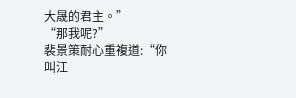大晟的君主。”
“那我呢?”
裴景策耐心重複道:“你叫江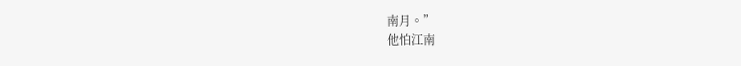南月。”
他怕江南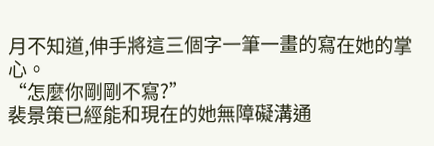月不知道,伸手將這三個字一筆一畫的寫在她的掌心。
“怎麼你剛剛不寫?”
裴景策已經能和現在的她無障礙溝通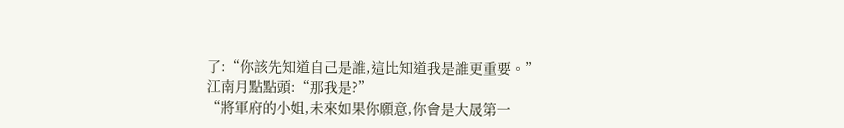了:“你該先知道自己是誰,這比知道我是誰更重要。”
江南月點點頭:“那我是?”
“將軍府的小姐,未來如果你願意,你會是大晟第一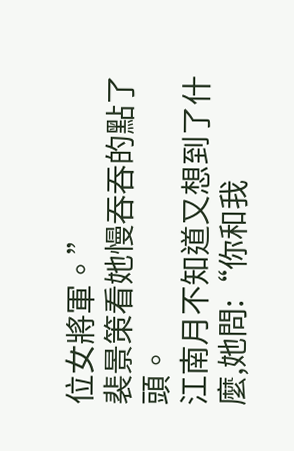位女將軍。”
裴景策看她慢吞吞的點了頭。
江南月不知道又想到了什麼,她問:“你和我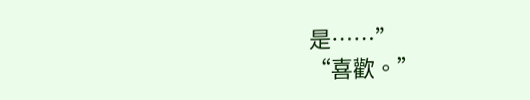是……”
“喜歡。”